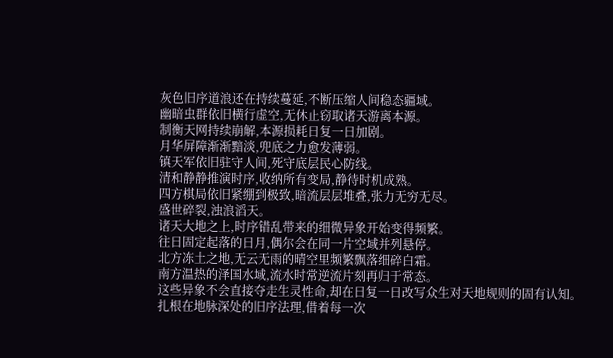灰色旧序道浪还在持续蔓延,不断压缩人间稳态疆域。
幽暗虫群依旧横行虚空,无休止窃取诸天游离本源。
制衡天网持续崩解,本源损耗日复一日加剧。
月华屏障渐渐黯淡,兜底之力愈发薄弱。
镇天军依旧驻守人间,死守底层民心防线。
清和静静推演时序,收纳所有变局,静待时机成熟。
四方棋局依旧紧绷到极致,暗流层层堆叠,张力无穷无尽。
盛世碎裂,浊浪滔天。
诸天大地之上,时序错乱带来的细微异象开始变得频繁。
往日固定起落的日月,偶尔会在同一片空域并列悬停。
北方冻土之地,无云无雨的晴空里频繁飘落细碎白霜。
南方温热的泽国水域,流水时常逆流片刻再归于常态。
这些异象不会直接夺走生灵性命,却在日复一日改写众生对天地规则的固有认知。
扎根在地脉深处的旧序法理,借着每一次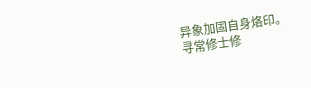异象加固自身烙印。
寻常修士修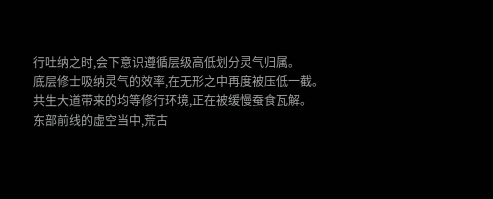行吐纳之时,会下意识遵循层级高低划分灵气归属。
底层修士吸纳灵气的效率,在无形之中再度被压低一截。
共生大道带来的均等修行环境,正在被缓慢蚕食瓦解。
东部前线的虚空当中,荒古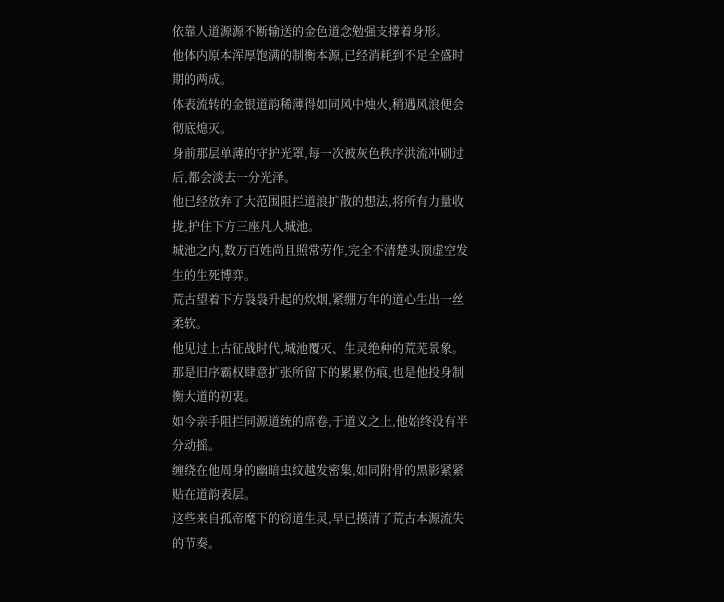依靠人道源源不断输送的金色道念勉强支撑着身形。
他体内原本浑厚饱满的制衡本源,已经消耗到不足全盛时期的两成。
体表流转的金银道韵稀薄得如同风中烛火,稍遇风浪便会彻底熄灭。
身前那层单薄的守护光罩,每一次被灰色秩序洪流冲刷过后,都会淡去一分光泽。
他已经放弃了大范围阻拦道浪扩散的想法,将所有力量收拢,护住下方三座凡人城池。
城池之内,数万百姓尚且照常劳作,完全不清楚头顶虚空发生的生死博弈。
荒古望着下方袅袅升起的炊烟,紧绷万年的道心生出一丝柔软。
他见过上古征战时代,城池覆灭、生灵绝种的荒芜景象。
那是旧序霸权肆意扩张所留下的累累伤痕,也是他投身制衡大道的初衷。
如今亲手阻拦同源道统的席卷,于道义之上,他始终没有半分动摇。
缠绕在他周身的幽暗虫纹越发密集,如同附骨的黑影紧紧贴在道韵表层。
这些来自孤帝麾下的窃道生灵,早已摸清了荒古本源流失的节奏。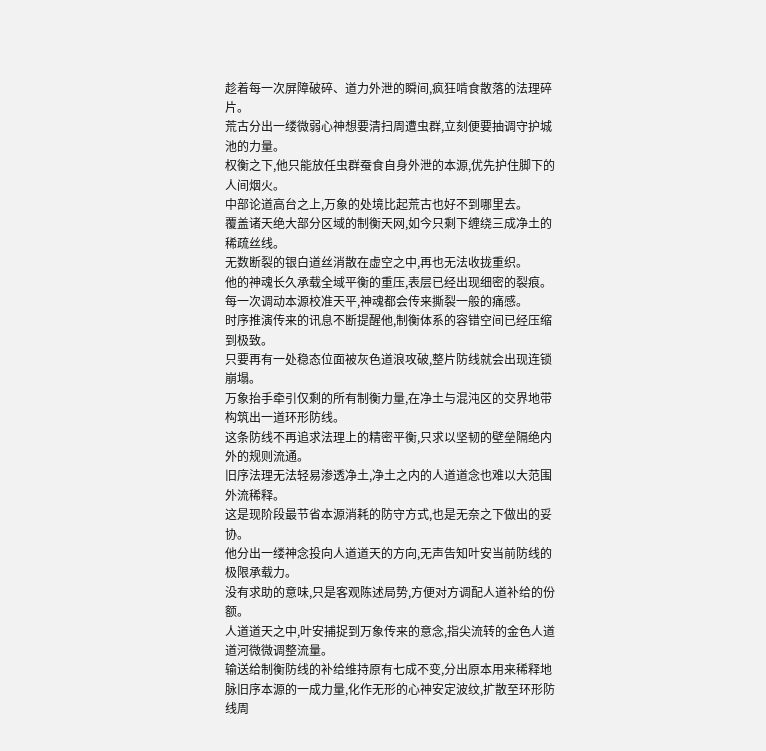趁着每一次屏障破碎、道力外泄的瞬间,疯狂啃食散落的法理碎片。
荒古分出一缕微弱心神想要清扫周遭虫群,立刻便要抽调守护城池的力量。
权衡之下,他只能放任虫群蚕食自身外泄的本源,优先护住脚下的人间烟火。
中部论道高台之上,万象的处境比起荒古也好不到哪里去。
覆盖诸天绝大部分区域的制衡天网,如今只剩下缠绕三成净土的稀疏丝线。
无数断裂的银白道丝消散在虚空之中,再也无法收拢重织。
他的神魂长久承载全域平衡的重压,表层已经出现细密的裂痕。
每一次调动本源校准天平,神魂都会传来撕裂一般的痛感。
时序推演传来的讯息不断提醒他,制衡体系的容错空间已经压缩到极致。
只要再有一处稳态位面被灰色道浪攻破,整片防线就会出现连锁崩塌。
万象抬手牵引仅剩的所有制衡力量,在净土与混沌区的交界地带构筑出一道环形防线。
这条防线不再追求法理上的精密平衡,只求以坚韧的壁垒隔绝内外的规则流通。
旧序法理无法轻易渗透净土,净土之内的人道道念也难以大范围外流稀释。
这是现阶段最节省本源消耗的防守方式,也是无奈之下做出的妥协。
他分出一缕神念投向人道道天的方向,无声告知叶安当前防线的极限承载力。
没有求助的意味,只是客观陈述局势,方便对方调配人道补给的份额。
人道道天之中,叶安捕捉到万象传来的意念,指尖流转的金色人道道河微微调整流量。
输送给制衡防线的补给维持原有七成不变,分出原本用来稀释地脉旧序本源的一成力量,化作无形的心神安定波纹,扩散至环形防线周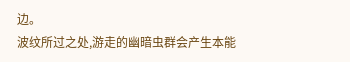边。
波纹所过之处,游走的幽暗虫群会产生本能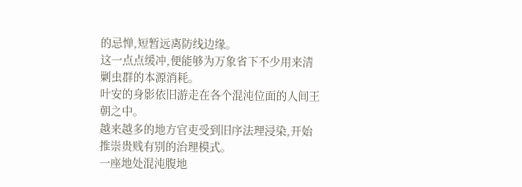的忌惮,短暂远离防线边缘。
这一点点缓冲,便能够为万象省下不少用来清剿虫群的本源消耗。
叶安的身影依旧游走在各个混沌位面的人间王朝之中。
越来越多的地方官吏受到旧序法理浸染,开始推崇贵贱有别的治理模式。
一座地处混沌腹地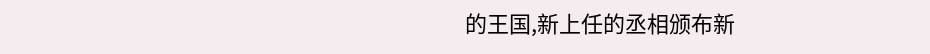的王国,新上任的丞相颁布新